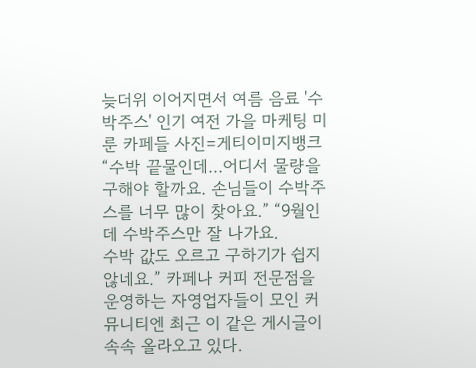늦더위 이어지면서 여름 음료 '수박주스' 인기 여전 가을 마케팅 미룬 카페들 사진=게티이미지뱅크 “수박 끝물인데…어디서 물량을 구해야 할까요. 손님들이 수박주스를 너무 많이 찾아요.” “9월인데 수박주스만 잘 나가요.
수박 값도 오르고 구하기가 쉽지 않네요.” 카페나 커피 전문점을 운영하는 자영업자들이 모인 커뮤니티엔 최근 이 같은 게시글이 속속 올라오고 있다.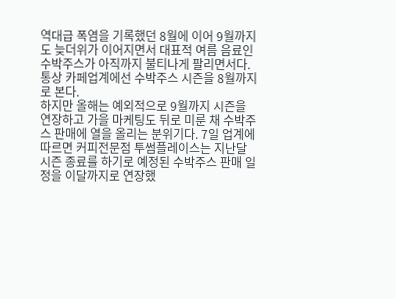역대급 폭염을 기록했던 8월에 이어 9월까지도 늦더위가 이어지면서 대표적 여름 음료인 수박주스가 아직까지 불티나게 팔리면서다. 통상 카페업계에선 수박주스 시즌을 8월까지로 본다.
하지만 올해는 예외적으로 9월까지 시즌을 연장하고 가을 마케팅도 뒤로 미룬 채 수박주스 판매에 열을 올리는 분위기다. 7일 업계에 따르면 커피전문점 투썸플레이스는 지난달 시즌 종료를 하기로 예정된 수박주스 판매 일정을 이달까지로 연장했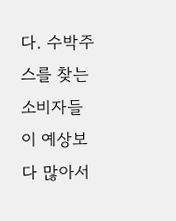다. 수박주스를 찾는 소비자들이 예상보다 많아서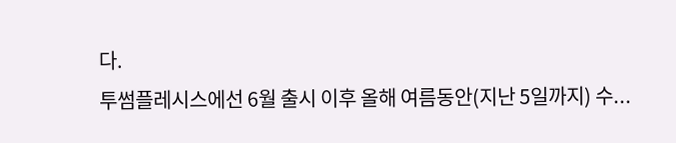다.
투썸플레시스에선 6월 출시 이후 올해 여름동안(지난 5일까지) 수...